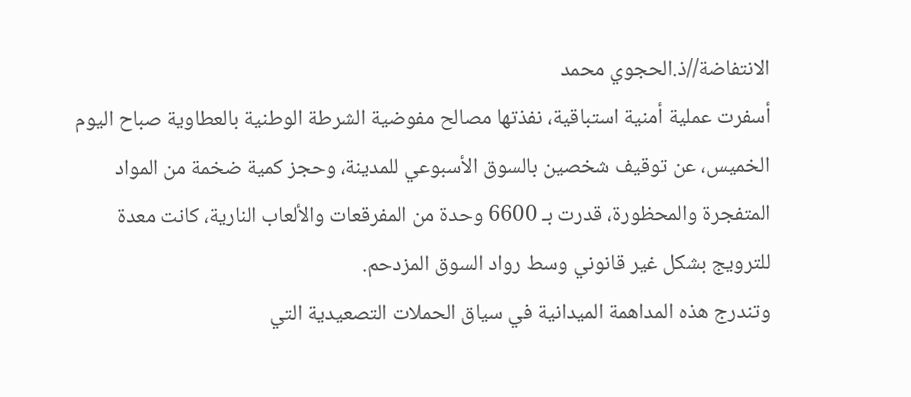الانتفاضة//ذ.الحجوي محمد
أسفرت عملية أمنية استباقية، نفذتها مصالح مفوضية الشرطة الوطنية بالعطاوية صباح اليوم الخميس، عن توقيف شخصين بالسوق الأسبوعي للمدينة، وحجز كمية ضخمة من المواد المتفجرة والمحظورة، قدرت بـ 6600 وحدة من المفرقعات والألعاب النارية، كانت معدة للترويج بشكل غير قانوني وسط رواد السوق المزدحم.
وتندرج هذه المداهمة الميدانية في سياق الحملات التصعيدية التي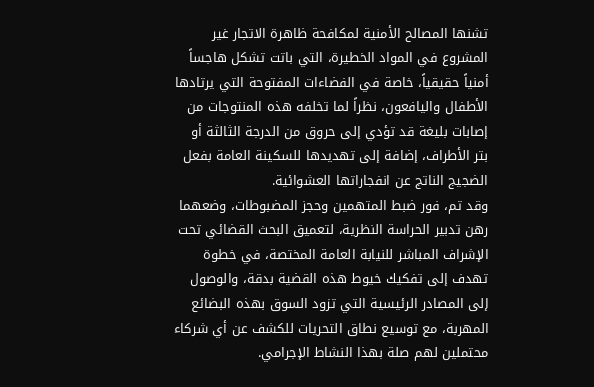تشنها المصالح الأمنية لمكافحة ظاهرة الاتجار غير المشروع في المواد الخطيرة، التي باتت تشكل هاجساً أمنياً حقيقياً، خاصة في الفضاءات المفتوحة التي يرتادها الأطفال واليافعون، نظراً لما تخلفه هذه المنتوجات من إصابات بليغة قد تؤدي إلى حروق من الدرجة الثالثة أو بتر الأطراف، إضافة إلى تهديدها للسكينة العامة بفعل الضجيج الناتج عن انفجاراتها العشوائية.
وقد تم، فور ضبط المتهمين وحجز المضبوطات، وضعهما رهن تدبير الحراسة النظرية، لتعميق البحث القضائي تحت الإشراف المباشر للنيابة العامة المختصة، في خطوة تهدف إلى تفكيك خيوط هذه القضية بدقة، والوصول إلى المصادر الرئيسية التي تزود السوق بهذه البضائع المهربة، مع توسيع نطاق التحريات للكشف عن أي شركاء محتملين لهم صلة بهذا النشاط الإجرامي.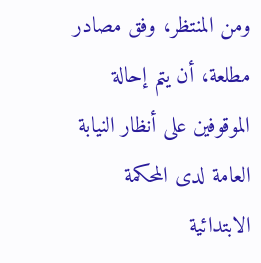ومن المنتظر، وفق مصادر مطلعة، أن يتم إحالة الموقوفين على أنظار النيابة العامة لدى المحكمة الابتدائية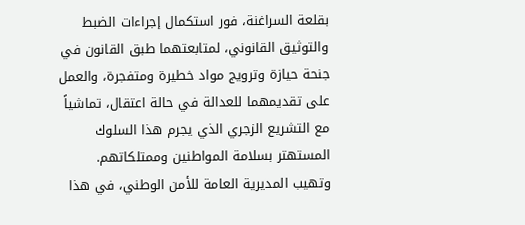بقلعة السراغنة، فور استكمال إجراءات الضبط والتوثيق القانوني، لمتابعتهما طبق القانون في جنحة حيازة وترويج مواد خطيرة ومتفجرة، والعمل على تقديمهما للعدالة في حالة اعتقال، تماشياً مع التشريع الزجري الذي يجرم هذا السلوك المستهتر بسلامة المواطنين وممتلكاتهم.
وتهيب المديرية العامة للأمن الوطني، في هذا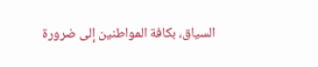السياق، بكافة المواطنين إلى ضرورة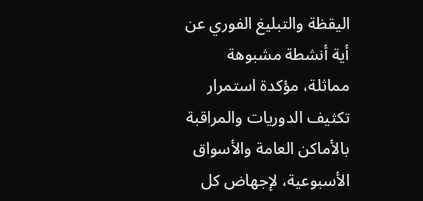اليقظة والتبليغ الفوري عن أية أنشطة مشبوهة مماثلة، مؤكدة استمرار تكثيف الدوريات والمراقبة بالأماكن العامة والأسواق الأسبوعية، لإجهاض كل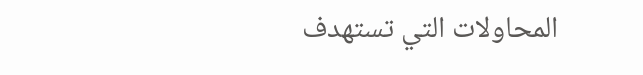المحاولات التي تستهدف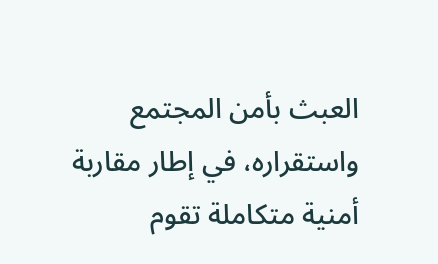العبث بأمن المجتمع واستقراره، في إطار مقاربة أمنية متكاملة تقوم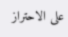على الاحتراز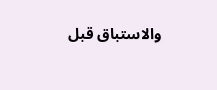والاستباق قبل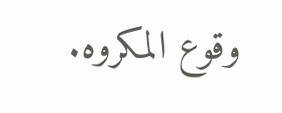وقوع المكروه.